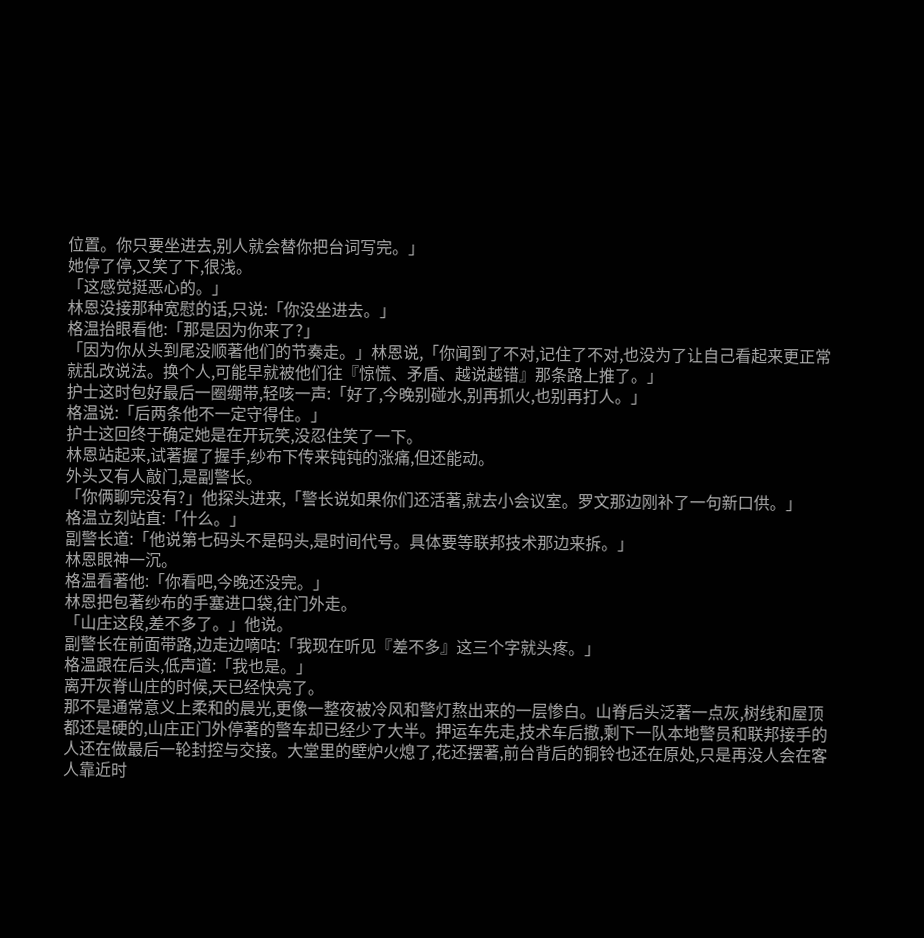位置。你只要坐进去,别人就会替你把台词写完。」
她停了停,又笑了下,很浅。
「这感觉挺恶心的。」
林恩没接那种宽慰的话,只说:「你没坐进去。」
格温抬眼看他:「那是因为你来了?」
「因为你从头到尾没顺著他们的节奏走。」林恩说,「你闻到了不对,记住了不对,也没为了让自己看起来更正常就乱改说法。换个人,可能早就被他们往『惊慌、矛盾、越说越错』那条路上推了。」
护士这时包好最后一圈绷带,轻咳一声:「好了,今晚别碰水,别再抓火,也别再打人。」
格温说:「后两条他不一定守得住。」
护士这回终于确定她是在开玩笑,没忍住笑了一下。
林恩站起来,试著握了握手,纱布下传来钝钝的涨痛,但还能动。
外头又有人敲门,是副警长。
「你俩聊完没有?」他探头进来,「警长说如果你们还活著,就去小会议室。罗文那边刚补了一句新口供。」
格温立刻站直:「什么。」
副警长道:「他说第七码头不是码头,是时间代号。具体要等联邦技术那边来拆。」
林恩眼神一沉。
格温看著他:「你看吧,今晚还没完。」
林恩把包著纱布的手塞进口袋,往门外走。
「山庄这段,差不多了。」他说。
副警长在前面带路,边走边嘀咕:「我现在听见『差不多』这三个字就头疼。」
格温跟在后头,低声道:「我也是。」
离开灰脊山庄的时候,天已经快亮了。
那不是通常意义上柔和的晨光,更像一整夜被冷风和警灯熬出来的一层惨白。山脊后头泛著一点灰,树线和屋顶都还是硬的,山庄正门外停著的警车却已经少了大半。押运车先走,技术车后撤,剩下一队本地警员和联邦接手的人还在做最后一轮封控与交接。大堂里的壁炉火熄了,花还摆著,前台背后的铜铃也还在原处,只是再没人会在客人靠近时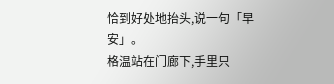恰到好处地抬头,说一句「早安」。
格温站在门廊下,手里只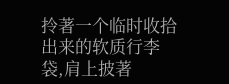拎著一个临时收拾出来的软质行李袋,肩上披著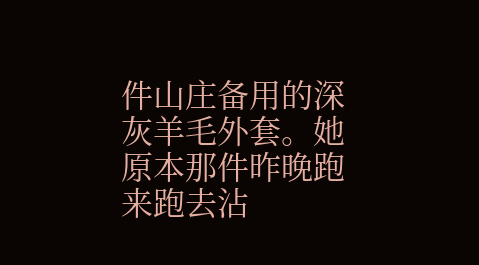件山庄备用的深灰羊毛外套。她原本那件昨晚跑来跑去沾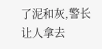了泥和灰,警长让人拿去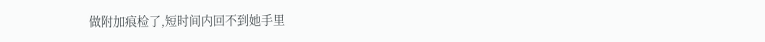做附加痕检了,短时间内回不到她手里